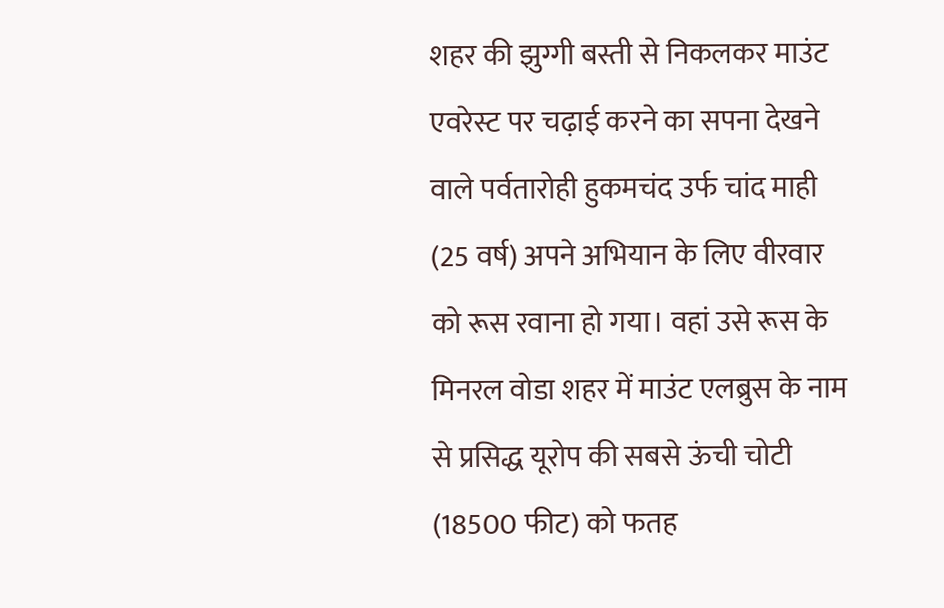शहर की झुग्गी बस्ती से निकलकर माउंट एवरेस्ट पर चढ़ाई करने का सपना देखने वाले पर्वतारोही हुकमचंद उर्फ चांद माही (25 वर्ष) अपने अभियान के लिए वीरवार को रूस रवाना हो गया। वहां उसे रूस के मिनरल वोडा शहर में माउंट एलब्रुस के नाम से प्रसिद्ध यूरोप की सबसे ऊंची चोटी (18500 फीट) को फतह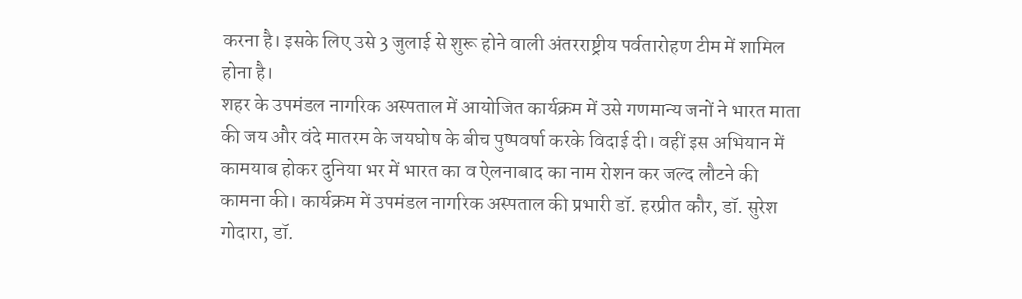करना है। इसके लिए उसे 3 जुलाई से शुरू होने वाली अंतरराष्ट्रीय पर्वतारोहण टीम में शामिल होना है।
शहर के उपमंडल नागरिक अस्पताल में आयोजित कार्यक्रम में उसे गणमान्य जनों ने भारत माता की जय और वंदे मातरम के जयघोष के बीच पुष्पवर्षा करके विदाई दी। वहीं इस अभियान में कामयाब होकर दुनिया भर में भारत का व ऐलनाबाद का नाम रोशन कर जल्द लौटने की कामना की। कार्यक्रम में उपमंडल नागरिक अस्पताल की प्रभारी डॉ. हरप्रीत कौर, डॉ. सुरेश गोदारा, डॉ.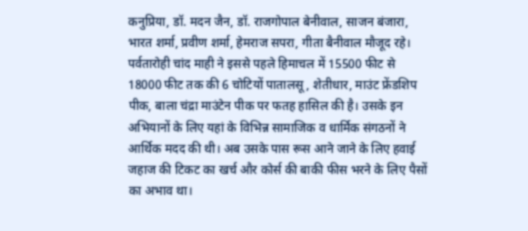कनुप्रिया, डॉ. मदन जैन, डॉ. राजगोपाल बेनीवाल, साजन बंजारा, भारत शर्मा, प्रवीण शर्मा, हेमराज सपरा, गीता बैनीवाल मौजूद रहे।
पर्वतारोही चांद माही ने इससे पहले हिमाचल में 15500 फीट से 18000 फीट तक की 6 चोटियों पातालसू, शेतीधार, माउंट फ्रेंडशिप पीक, बाला चंद्रा माउंटेन पीक पर फतह हासिल की है। उसके इन अभियानों के लिए यहां के विभिन्न सामाजिक व धार्मिक संगठनों ने आर्थिक मदद की थी। अब उसके पास रूस आने जाने के लिए हवाई जहाज की टिकट का खर्च और कोर्स की बाकी फीस भरने के लिए पैसों का अभाव था।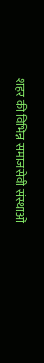शहर की विभिन्न समाजसेवी संस्थाओं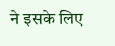ने इसके लिए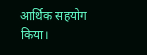आर्थिक सहयोग किया।